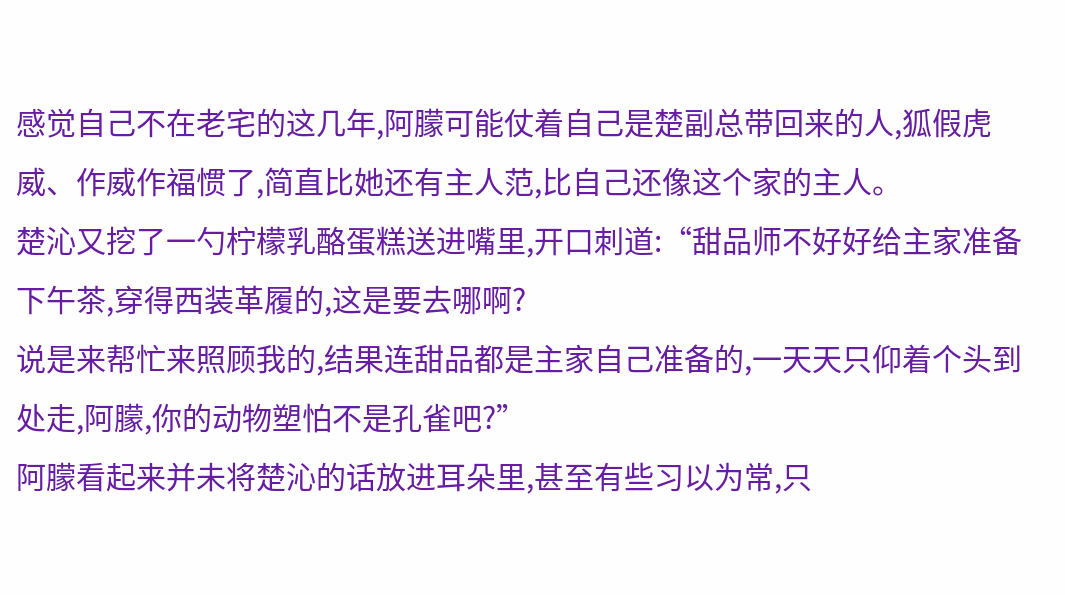感觉自己不在老宅的这几年,阿朦可能仗着自己是楚副总带回来的人,狐假虎威、作威作福惯了,简直比她还有主人范,比自己还像这个家的主人。
楚沁又挖了一勺柠檬乳酪蛋糕送进嘴里,开口刺道:“甜品师不好好给主家准备下午茶,穿得西装革履的,这是要去哪啊?
说是来帮忙来照顾我的,结果连甜品都是主家自己准备的,一天天只仰着个头到处走,阿朦,你的动物塑怕不是孔雀吧?”
阿朦看起来并未将楚沁的话放进耳朵里,甚至有些习以为常,只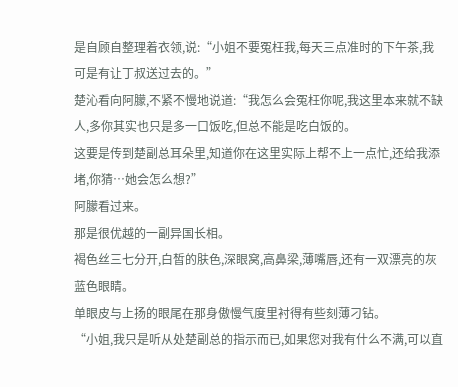是自顾自整理着衣领,说:“小姐不要冤枉我,每天三点准时的下午茶,我可是有让丁叔送过去的。”
楚沁看向阿朦,不紧不慢地说道:“我怎么会冤枉你呢,我这里本来就不缺人,多你其实也只是多一口饭吃,但总不能是吃白饭的。
这要是传到楚副总耳朵里,知道你在这里实际上帮不上一点忙,还给我添堵,你猜…她会怎么想?”
阿朦看过来。
那是很优越的一副异国长相。
褐色丝三七分开,白皙的肤色,深眼窝,高鼻梁,薄嘴唇,还有一双漂亮的灰蓝色眼睛。
单眼皮与上扬的眼尾在那身傲慢气度里衬得有些刻薄刁钻。
“小姐,我只是听从处楚副总的指示而已,如果您对我有什么不满,可以直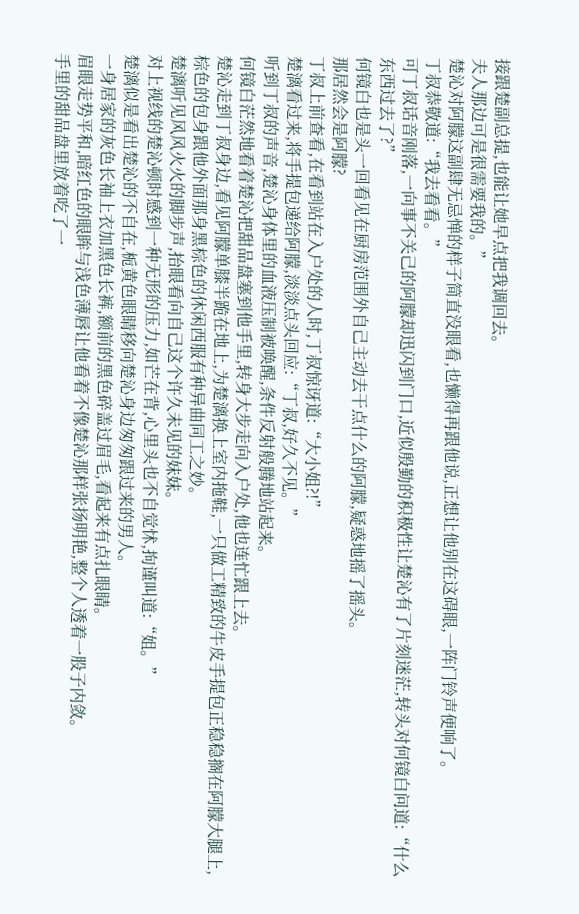接跟楚副总提,也能让她早点把我调回去。
夫人那边可是很需要我的。”
楚沁对阿朦这副肆无忌惮的样子简直没眼看,也懒得再跟他说,正想让他别在这碍眼,一阵门铃声便响了。
丁叔恭敬道:“我去看看。”
可丁叔话音刚落,一向事不关己的阿朦却迅闪到门口,近似殷勤的积极性让楚沁有了片刻迷茫,转头对何镜白问道:“什么东西过去了?”
何镜白也是头一回看见在厨房范围外自己主动去干点什么的阿朦,疑惑地摇了摇头。
那居然会是阿朦?
丁叔上前查看,在看到站在入户处的人时,丁叔惊讶道:“大小姐?!”
楚漓看过来,将手提包递给阿朦,淡淡点头回应:“丁叔,好久不见。”
听到丁叔的声音,楚沁身体里的血液压制被唤醒,条件反射般腾地站起来。
何镜白茫然地看着楚沁把甜品盘塞到他手里,转身大步走向入户处,他也连忙跟上去。
楚沁走到丁叔身边,看见阿朦单膝半跪在地上,为楚漓换上室内拖鞋,一只做工精致的牛皮手提包正稳稳搁在阿朦大腿上,棕色的包身跟他外面那身黑棕色的休闲西服有种异曲同工之妙。
楚漓听见风风火火的脚步声,抬眼看向自己这个许久未见的妹妹。
对上视线的楚沁顿时感到一种无形的压力,如芒在背,心里头也不自觉怵,拘谨叫道:“姐。”
楚漓似是看出楚沁的不自在,栀黄色眼睛移向楚沁身边匆匆跟过来的男人。
一身居家的灰色长袖上衣加黑色长裤,额前的黑色碎盖过眉毛,看起来有点扎眼睛。
眉眼走势平和,暗红色的眼眸与浅色薄唇让他看着不像楚沁那样张扬明艳,整个人透着一股子内敛。
手里的甜品盘里放着吃了一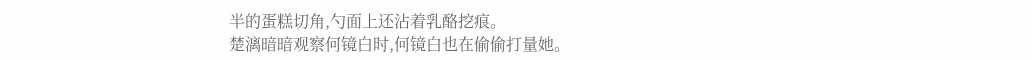半的蛋糕切角,勺面上还沾着乳酪挖痕。
楚漓暗暗观察何镜白时,何镜白也在偷偷打量她。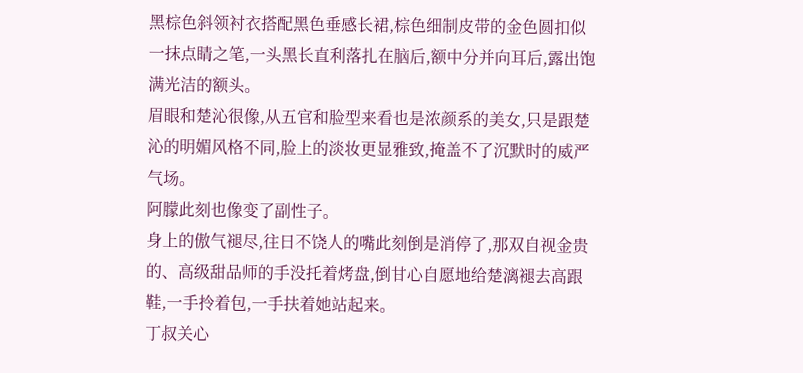黑棕色斜领衬衣搭配黑色垂感长裙,棕色细制皮带的金色圆扣似一抹点睛之笔,一头黑长直利落扎在脑后,额中分并向耳后,露出饱满光洁的额头。
眉眼和楚沁很像,从五官和脸型来看也是浓颜系的美女,只是跟楚沁的明媚风格不同,脸上的淡妆更显雅致,掩盖不了沉默时的威严气场。
阿朦此刻也像变了副性子。
身上的傲气褪尽,往日不饶人的嘴此刻倒是消停了,那双自视金贵的、高级甜品师的手没托着烤盘,倒甘心自愿地给楚漓褪去高跟鞋,一手拎着包,一手扶着她站起来。
丁叔关心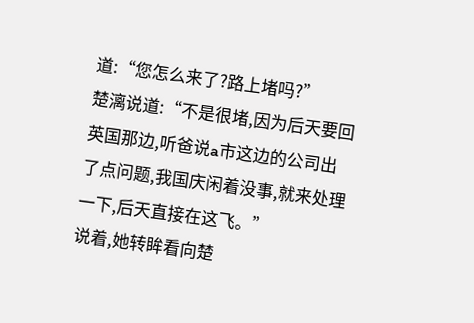道:“您怎么来了?路上堵吗?”
楚漓说道:“不是很堵,因为后天要回英国那边,听爸说a市这边的公司出了点问题,我国庆闲着没事,就来处理一下,后天直接在这飞。”
说着,她转眸看向楚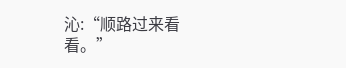沁:“顺路过来看看。”